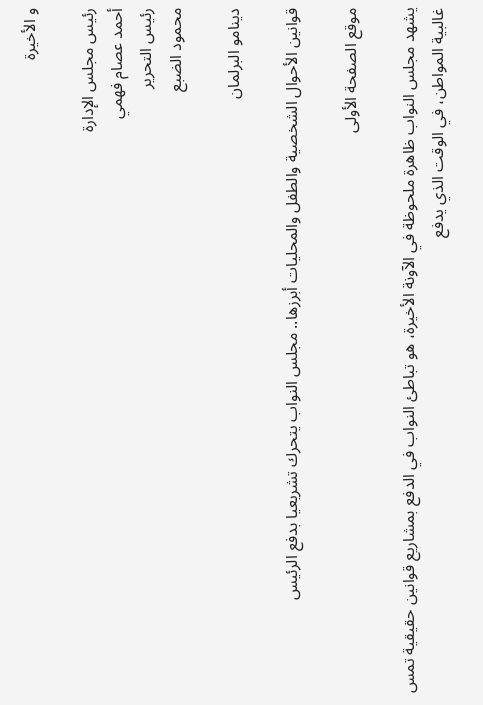و الأخيرة

رئيس مجلس الإدارة
أحمد عصام فهمي
رئيس التحرير
محمود الضبع

دينامو البرلمان

قوانين الأحوال الشخصية والطفل والمحليات أبرزها.. مجلس النواب يتحرك تشريعيا بدفع الرئيس

موقع الصفحة الأولى

يشهد مجلس النواب ظاهرة ملحوظة في الآونة الأخيرة، هو تباطئ النواب في الدفع بمشاريع قوانين حقيقية تمس غالبية المواطن، في الوقت الذي يدفع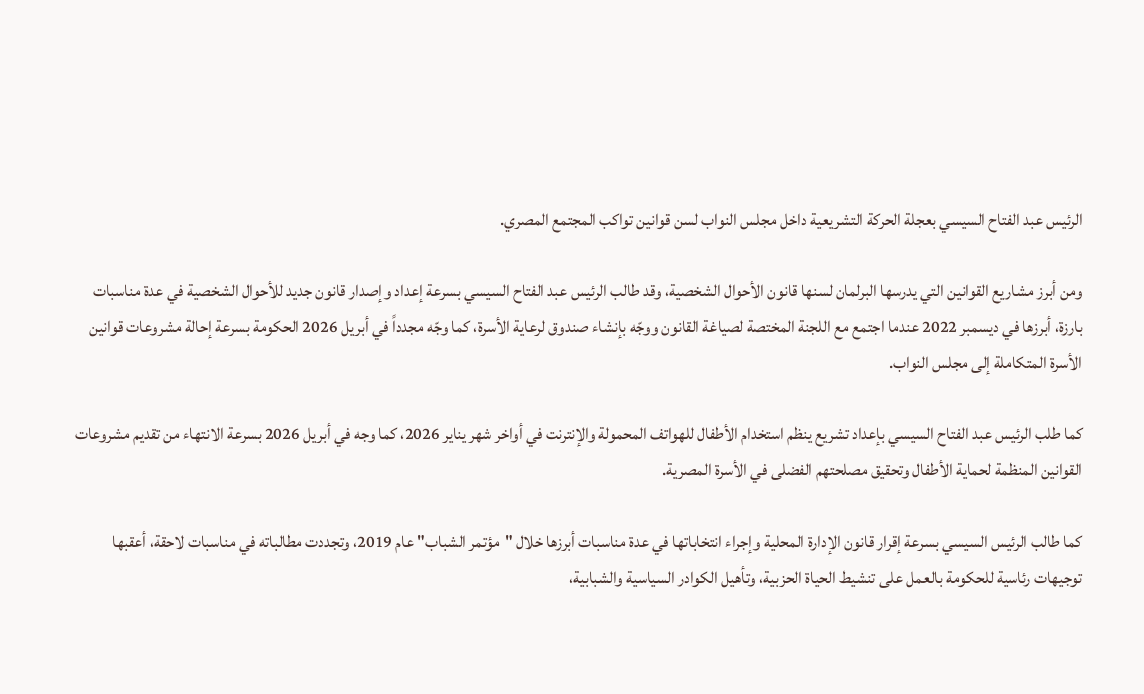الرئيس عبد الفتاح السيسي بعجلة الحركة التشريعية داخل مجلس النواب لسن قوانين تواكب المجتمع المصري.

ومن أبرز مشاريع القوانين التي يدرسها البرلمان لسنها قانون الأحوال الشخصية، وقد طالب الرئيس عبد الفتاح السيسي بسرعة إعداد وإصدار قانون جديد للأحوال الشخصية في عدة مناسبات بارزة، أبرزها في ديسمبر 2022 عندما اجتمع مع اللجنة المختصة لصياغة القانون ووجّه بإنشاء صندوق لرعاية الأسرة، كما وجّه مجدداً في أبريل 2026 الحكومة بسرعة إحالة مشروعات قوانين الأسرة المتكاملة إلى مجلس النواب.

كما طلب الرئيس عبد الفتاح السيسي بإعداد تشريع ينظم استخدام الأطفال للهواتف المحمولة والإنترنت في أواخر شهر يناير 2026، كما وجه في أبريل 2026 بسرعة الانتهاء من تقديم مشروعات القوانين المنظمة لحماية الأطفال وتحقيق مصلحتهم الفضلى في الأسرة المصرية.

كما طالب الرئيس السيسي بسرعة إقرار قانون الإدارة المحلية وإجراء انتخاباتها في عدة مناسبات أبرزها خلال "مؤتمر الشباب" عام 2019، وتجددت مطالباته في مناسبات لاحقة، أعقبها توجيهات رئاسية للحكومة بالعمل على تنشيط الحياة الحزبية، وتأهيل الكوادر السياسية والشبابية،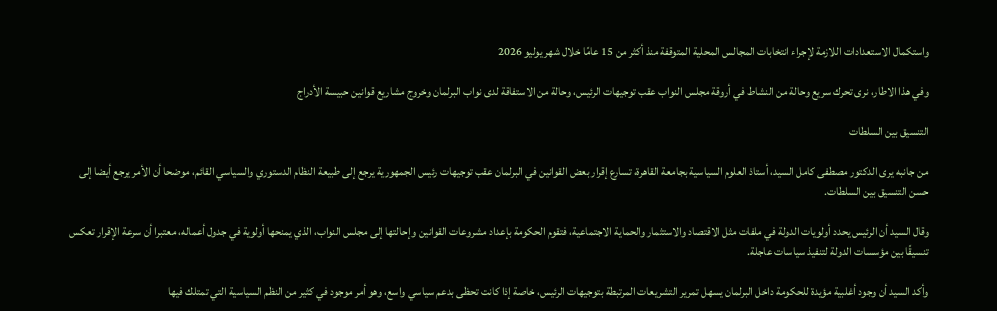واستكمال الاستعدادات اللازمة لإجراء انتخابات المجالس المحلية المتوقفة منذ أكثر من 15 عامًا خلال شهر يوليو 2026

وفي هذا الاطار، نرى تحرك سريع وحالة من النشاط في أروقة مجلس النواب عقب توجيهات الرئيس، وحالة من الاستفاقة لدى نواب البرلمان وخروج مشاريع قوانين حبيسة الأدراج

التنسيق بين السلطات

من جانبه يرى الدكتور مصطفى كامل السيد، أستاذ العلوم السياسية بجامعة القاهرة، تسارع إقرار بعض القوانين في البرلمان عقب توجيهات رئيس الجمهورية يرجع إلى طبيعة النظام الدستوري والسياسي القائم، موضحا أن الأمر يرجع أيضا إلى حسن التنسيق بين السلطات.

وقال السيد أن الرئيس يحدد أولويات الدولة في ملفات مثل الاقتصاد والاستثمار والحماية الاجتماعية، فتقوم الحكومة بإعداد مشروعات القوانين وإحالتها إلى مجلس النواب، الذي يمنحها أولوية في جدول أعماله، معتبرا أن سرعة الإقرار تعكس تنسيقًا بين مؤسسات الدولة لتنفيذ سياسات عاجلة.

وأكد السيد أن وجود أغلبية مؤيدة للحكومة داخل البرلمان يسهل تمرير التشريعات المرتبطة بتوجيهات الرئيس، خاصة إذا كانت تحظى بدعم سياسي واسع، وهو أمر موجود في كثير من النظم السياسية التي تمتلك فيها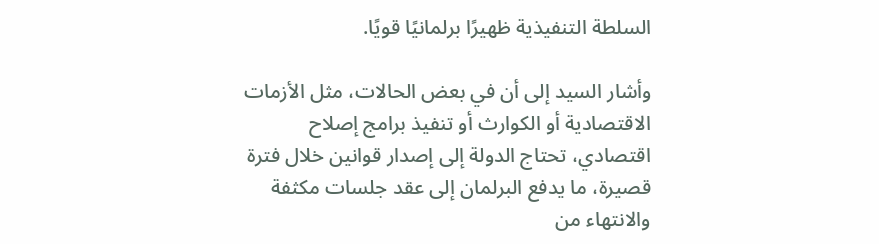السلطة التنفيذية ظهيرًا برلمانيًا قويًا.

وأشار السيد إلى أن في بعض الحالات، مثل الأزمات الاقتصادية أو الكوارث أو تنفيذ برامج إصلاح اقتصادي، تحتاج الدولة إلى إصدار قوانين خلال فترة قصيرة، ما يدفع البرلمان إلى عقد جلسات مكثفة والانتهاء من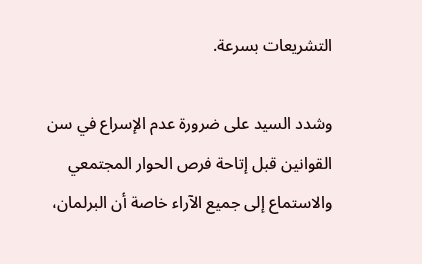التشريعات بسرعة.

وشدد السيد على ضرورة عدم الإسراع في سن القوانين قبل إتاحة فرص الحوار المجتمعي والاستماع إلى جميع الآراء خاصة أن البرلمان،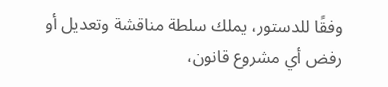وفقًا للدستور، يملك سلطة مناقشة وتعديل أو رفض أي مشروع قانون،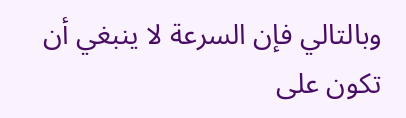وبالتالي فإن السرعة لا ينبغي أن تكون على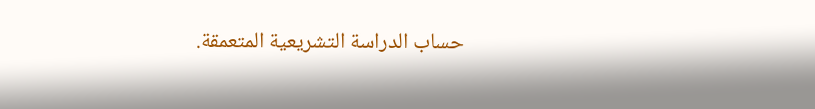حساب الدراسة التشريعية المتعمقة.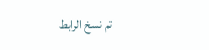تم نسخ الرابط